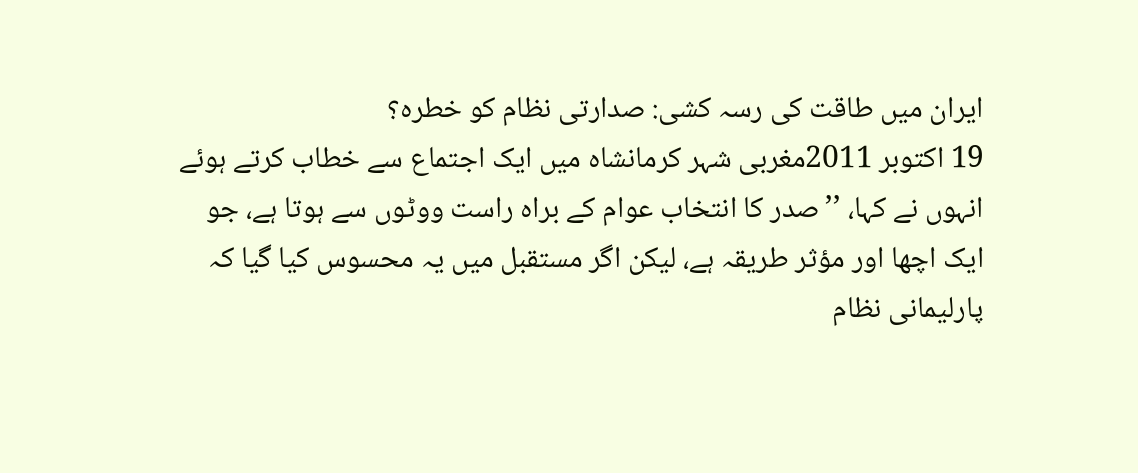ایران میں طاقت کی رسہ کشی: صدارتی نظام کو خطرہ؟
19 اکتوبر 2011مغربی شہر کرمانشاہ میں ایک اجتماع سے خطاب کرتے ہوئے انہوں نے کہا، ’’صدر کا انتخاب عوام کے براہ راست ووٹوں سے ہوتا ہے، جو ایک اچھا اور مؤثر طریقہ ہے، لیکن اگر مستقبل میں یہ محسوس کیا گیا کہ پارلیمانی نظام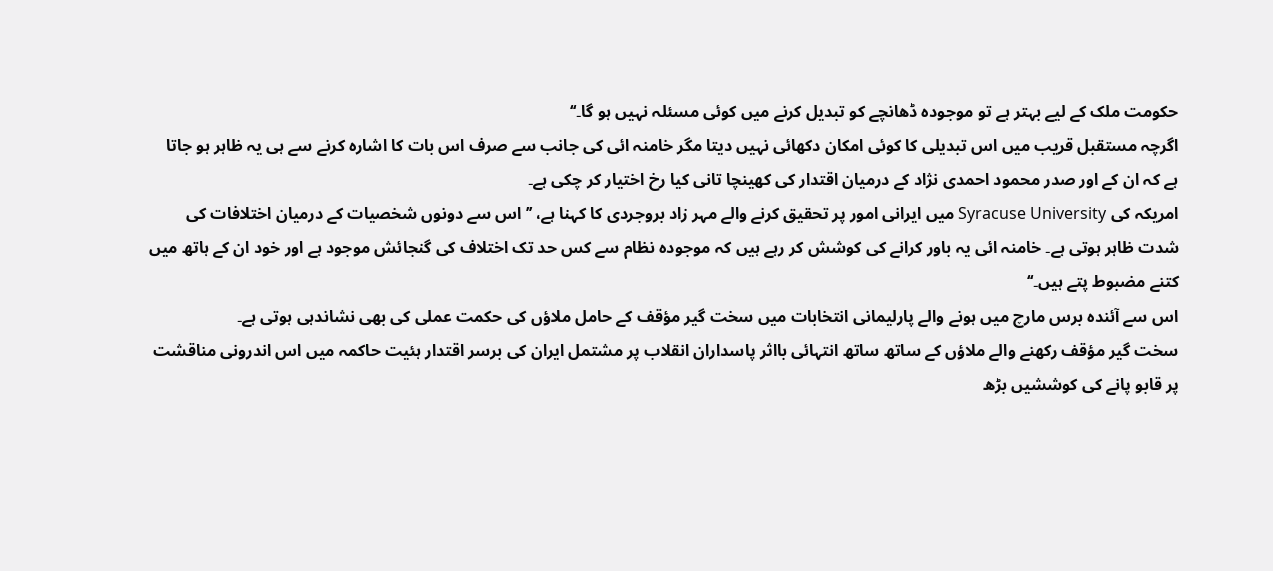حکومت ملک کے لیے بہتر ہے تو موجودہ ڈھانچے کو تبدیل کرنے میں کوئی مسئلہ نہیں ہو گا۔‘‘
اگرچہ مستقبل قریب میں اس تبدیلی کا کوئی امکان دکھائی نہیں دیتا مگر خامنہ ائی کی جانب سے صرف اس بات کا اشارہ کرنے سے ہی یہ ظاہر ہو جاتا ہے کہ ان کے اور صدر محمود احمدی نژاد کے درمیان اقتدار کی کھینچا تانی کیا رخ اختیار کر چکی ہے۔
امریکہ کی Syracuse University میں ایرانی امور پر تحقیق کرنے والے مہر زاد بروجردی کا کہنا ہے، ’’اس سے دونوں شخصیات کے درمیان اختلافات کی شدت ظاہر ہوتی ہے۔ خامنہ ائی یہ باور کرانے کی کوشش کر رہے ہیں کہ موجودہ نظام سے کس حد تک اختلاف کی گنجائش موجود ہے اور خود ان کے ہاتھ میں کتنے مضبوط پتے ہیں۔‘‘
اس سے آئندہ برس مارچ میں ہونے والے پارلیمانی انتخابات میں سخت گیر مؤقف کے حامل ملاؤں کی حکمت عملی کی بھی نشاندہی ہوتی ہے۔
سخت گیر مؤقف رکھنے والے ملاؤں کے ساتھ ساتھ انتہائی بااثر پاسداران انقلاب پر مشتمل ایران کی برسر اقتدار ہئیت حاکمہ میں اس اندرونی مناقشت پر قابو پانے کی کوششیں بڑھ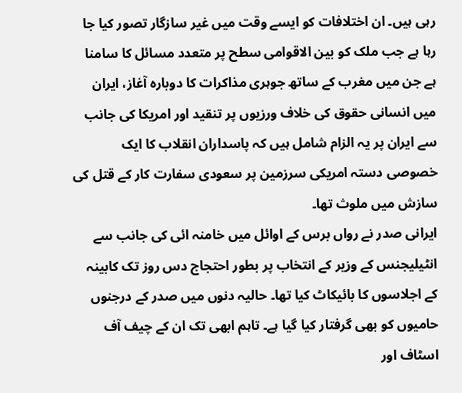رہی ہیں۔ ان اختلافات کو ایسے وقت میں غیر سازگار تصور کیا جا رہا ہے جب ملک کو بین الاقوامی سطح پر متعدد مسائل کا سامنا ہے جن میں مغرب کے ساتھ جوہری مذاکرات کا دوبارہ آغاز، ایران میں انسانی حقوق کی خلاف ورزیوں پر تنقید اور امریکا کی جانب سے ایران پر یہ الزام شامل ہیں کہ پاسداران انقلاب کا ایک خصوصی دستہ امریکی سرزمین پر سعودی سفارت کار کے قتل کی سازش میں ملوث تھا۔
ایرانی صدر نے رواں برس کے اوائل میں خامنہ ائی کی جانب سے انٹیلیجنس کے وزیر کے انتخاب پر بطور احتجاج دس روز تک کابینہ کے اجلاسوں کا بائیکاٹ کیا تھا۔ حالیہ دنوں میں صدر کے درجنوں حامیوں کو بھی گرفتار کیا گیا ہے۔ تاہم ابھی تک ان کے چیف آف اسٹاف اور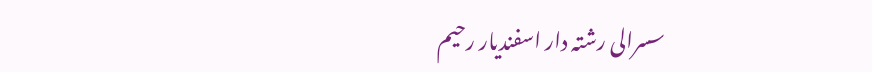سسرالی رشتہ دار اسفندیار رحیم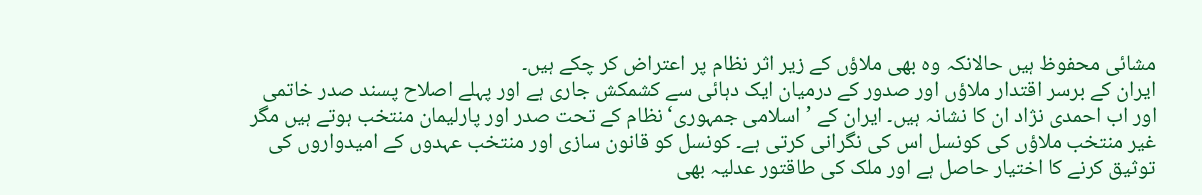مشائی محفوظ ہیں حالانکہ وہ بھی ملاؤں کے زیر اثر نظام پر اعتراض کر چکے ہیں۔
ایران کے برسر اقتدار ملاؤں اور صدور کے درمیان ایک دہائی سے کشمکش جاری ہے اور پہلے اصلاح پسند صدر خاتمی اور اب احمدی نژاد ان کا نشانہ ہیں۔ ایران کے ’اسلامی جمہوری‘ نظام کے تحت صدر اور پارلیمان منتخب ہوتے ہیں مگر غیر منتخب ملاؤں کی کونسل اس کی نگرانی کرتی ہے۔ کونسل کو قانون سازی اور منتخب عہدوں کے امیدواروں کی توثیق کرنے کا اختیار حاصل ہے اور ملک کی طاقتور عدلیہ بھی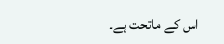اس کے ماتحت ہے۔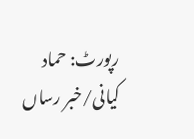رپورٹ: حماد کیانی/خبر رساں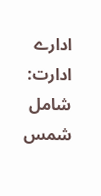ادارے
ادارت: شامل شمس